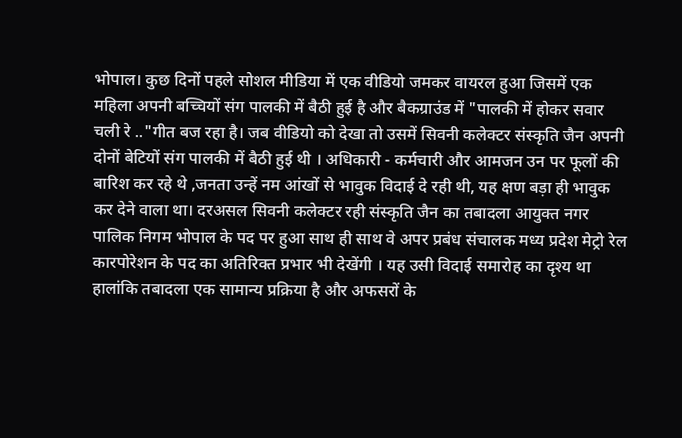भोपाल। कुछ दिनों पहले सोशल मीडिया में एक वीडियो जमकर वायरल हुआ जिसमें एक महिला अपनी बच्चियों संग पालकी में बैठी हुई है और बैकग्राउंड में "पालकी में होकर सवार चली रे .."गीत बज रहा है। जब वीडियो को देखा तो उसमें सिवनी कलेक्टर संस्कृति जैन अपनी दोनों बेटियों संग पालकी में बैठी हुई थी । अधिकारी - कर्मचारी और आमजन उन पर फूलों की बारिश कर रहे थे ,जनता उन्हें नम आंखों से भावुक विदाई दे रही थी, यह क्षण बड़ा ही भावुक कर देने वाला था। दरअसल सिवनी कलेक्टर रही संस्कृति जैन का तबादला आयुक्त नगर पालिक निगम भोपाल के पद पर हुआ साथ ही साथ वे अपर प्रबंध संचालक मध्य प्रदेश मेट्रो रेल कारपोरेशन के पद का अतिरिक्त प्रभार भी देखेंगी । यह उसी विदाई समारोह का दृश्य था हालांकि तबादला एक सामान्य प्रक्रिया है और अफसरों के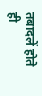तबादलें होते ही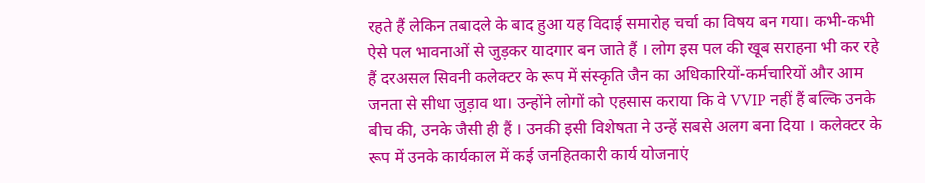रहते हैं लेकिन तबादले के बाद हुआ यह विदाई समारोह चर्चा का विषय बन गया। कभी-कभी ऐसे पल भावनाओं से जुड़कर यादगार बन जाते हैं । लोग इस पल की खूब सराहना भी कर रहे हैं दरअसल सिवनी कलेक्टर के रूप में संस्कृति जैन का अधिकारियों-कर्मचारियों और आम जनता से सीधा जुड़ाव था। उन्होंने लोगों को एहसास कराया कि वे VVIP नहीं हैं बल्कि उनके बीच की, उनके जैसी ही हैं । उनकी इसी विशेषता ने उन्हें सबसे अलग बना दिया । कलेक्टर के रूप में उनके कार्यकाल में कई जनहितकारी कार्य योजनाएं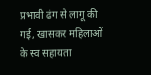प्रभावी ढंग से लागू की गई, खासकर महिलाओं के स्व सहायता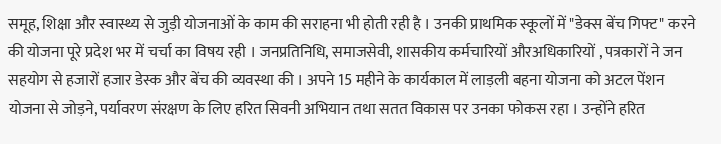समूह, शिक्षा और स्वास्थ्य से जुड़ी योजनाओं के काम की सराहना भी होती रही है । उनकी प्राथमिक स्कूलों में "डेक्स बेंच गिफ्ट" करने की योजना पूरे प्रदेश भर में चर्चा का विषय रही । जनप्रतिनिधि, समाजसेवी, शासकीय कर्मचारियों औरअधिकारियों , पत्रकारों ने जन सहयोग से हजारों हजार डेस्क और बेंच की व्यवस्था की । अपने 15 महीने के कार्यकाल में लाड़ली बहना योजना को अटल पेंशन योजना से जोड़ने, पर्यावरण संरक्षण के लिए हरित सिवनी अभियान तथा सतत विकास पर उनका फोकस रहा । उन्होंने हरित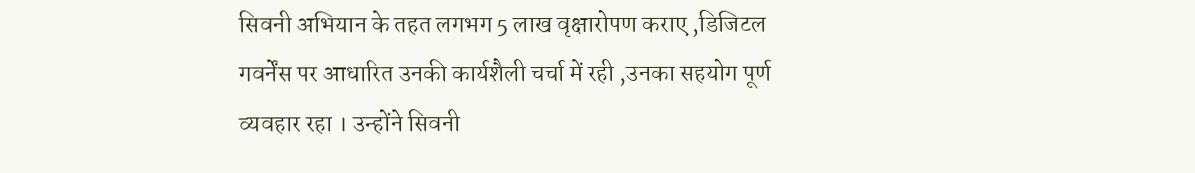सिवनी अभियान के तहत लगभग 5 लाख वृक्षारोपण कराए ,डिजिटल गवर्नेंस पर आधारित उनकी कार्यशैली चर्चा में रही ,उनका सहयोग पूर्ण व्यवहार रहा । उन्होंने सिवनी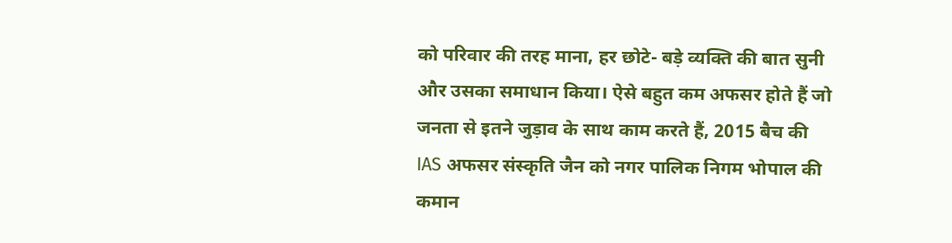को परिवार की तरह माना, हर छोटे- बड़े व्यक्ति की बात सुनी और उसका समाधान किया। ऐसे बहुत कम अफसर होते हैं जो जनता से इतने जुड़ाव के साथ काम करते हैं, 2015 बैच की IAS अफसर संस्कृति जैन को नगर पालिक निगम भोपाल की कमान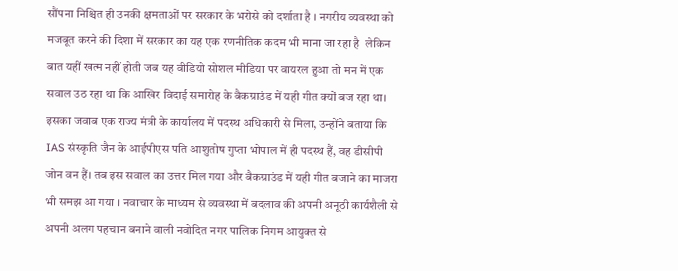सौंपना निश्चित ही उनकी क्षमताओं पर सरकार के भरोसे को दर्शाता है । नगरीय व्यवस्था को मजबूत करने की दिशा में सरकार का यह एक रणनीतिक कदम भी माना जा रहा है  लेकिन बात यहीं खत्म नहीं होती जब यह वीडियो सोशल मीडिया पर वायरल हुआ तो मन में एक सवाल उठ रहा था कि आखिर विदाई समारोह के बैकग्राउंड में यही गीत क्यों बज रहा था। इसका जवाब एक राज्य मंत्री के कार्यालय में पदस्थ अधिकारी से मिला, उन्होंने बताया कि IAS संस्कृति जैन के आईपीएस पति आशुतोष गुप्ता भोपाल में ही पदस्थ हैं, वह डीसीपी जोन वन हैं। तब इस सवाल का उत्तर मिल गया और बैकग्राउंड में यही गीत बजाने का माजरा भी समझ आ गया । नवाचार के माध्यम से व्यवस्था में बदलाव की अपनी अनूठी कार्यशैली से अपनी अलग पहचान बनाने वाली नवोदित नगर पालिक निगम आयुक्त से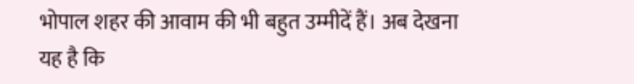भोपाल शहर की आवाम की भी बहुत उम्मीदें हैं। अब देखना यह है कि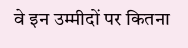वे इन उम्मीदों पर कितना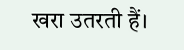खरा उतरती हैं।